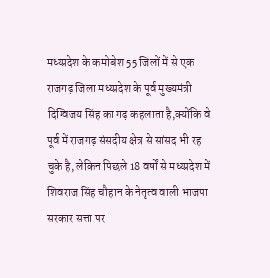मध्य्प्रदेश के कमोबेश 55 जिलों में से एक राजगढ़ जिला मध्य्प्रदेश के पूर्व मुख्यमंत्री दिग्विजय सिंह का गढ़ कहलाता है,क्योंकि वे पूर्व में राजगढ़ संसदीय क्षेत्र से सांसद भी रह चुके है, लेकिन पिछले 18 वर्षों से मध्य्प्रदेश में शिवराज सिंह चौहान के नेतृत्व वाली भाजपा सरकार सत्ता पर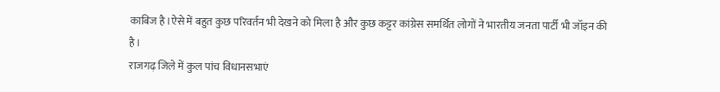काबिज है।ऐसे में बहुत कुछ परिवर्तन भी देखने को मिला है और कुछ कट्टर कांग्रेस समर्थित लोगों ने भारतीय जनता पार्टी भी जॉइन की है।
राजगढ़ जिले में कुल पांच विधानसभाएं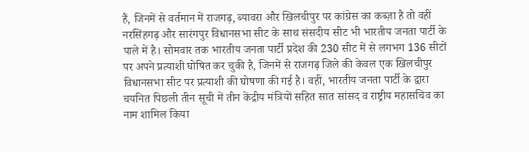हैं, जिनमें से वर्तमान में राजगढ़, ब्यावरा और खिलचीपुर पर कांग्रेस का कब्ज़ा है तो वहीं नरसिंहगढ़ और सारंगपुर विधानसभा सीट के साथ संसदीय सीट भी भारतीय जनता पार्टी के पाले में है। सोमवार तक भारतीय जनता पार्टी प्रदेश की 230 सीट में से लगभग 136 सीटों पर अपने प्रत्याशी घोषित कर चुकी है, जिनमें से राजगढ़ जिले की केवल एक खिलचीपुर विधानसभा सीट पर प्रत्याशी की घोषणा की गई है। वहीं, भारतीय जनता पार्टी के द्वारा चयनित पिछली तीन सूची में तीन केंद्रीय मंत्रियों सहित सात सांसद व राष्ट्रीय महासचिव का नाम शामिल किया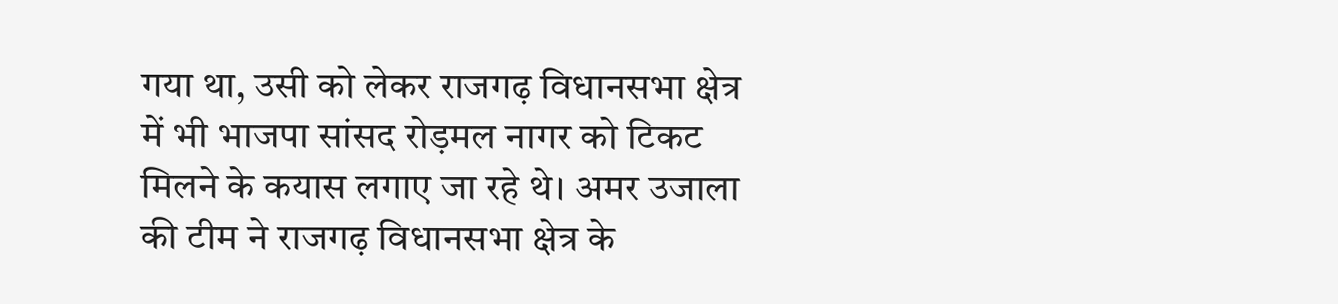गया था, उसी को लेकर राजगढ़ विधानसभा क्षेत्र में भी भाजपा सांसद रोड़मल नागर को टिकट मिलने के कयास लगाए जा रहे थे। अमर उजाला की टीम ने राजगढ़ विधानसभा क्षेत्र के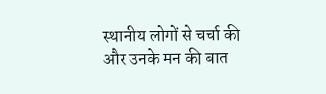स्थानीय लोगों से चर्चा की और उनके मन की बात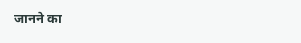जानने का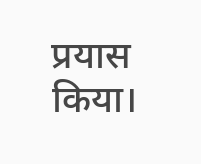प्रयास किया।